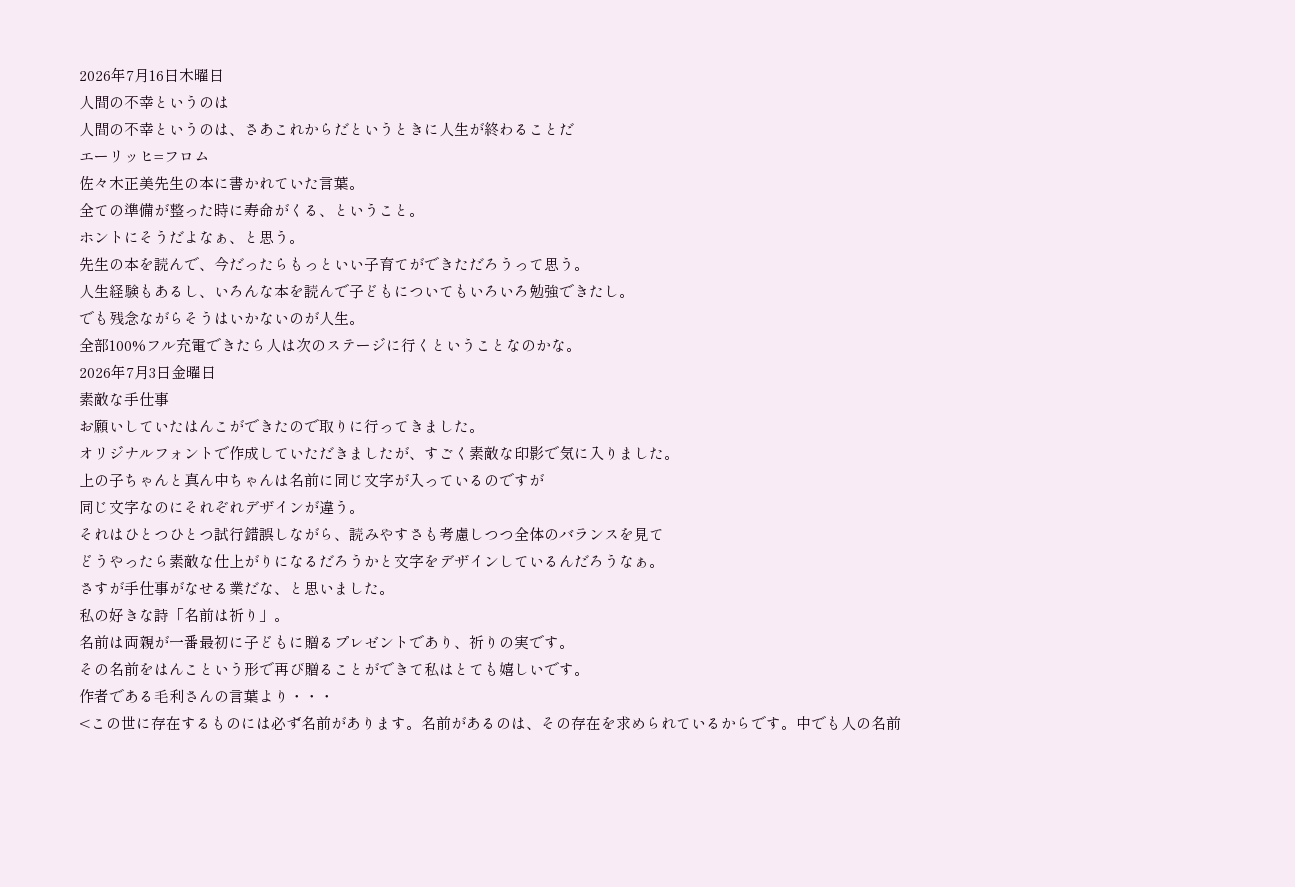2026年7月16日木曜日
人間の不幸というのは
人間の不幸というのは、さあこれからだというときに人生が終わることだ
エーリッヒ=フロム
佐々木正美先生の本に書かれていた言葉。
全ての準備が整った時に寿命がくる、ということ。
ホントにそうだよなぁ、と思う。
先生の本を読んで、今だったらもっといい子育てができただろうって思う。
人生経験もあるし、いろんな本を読んで子どもについてもいろいろ勉強できたし。
でも残念ながらそうはいかないのが人生。
全部100%フル充電できたら人は次のステージに行くということなのかな。
2026年7月3日金曜日
素敵な手仕事
お願いしていたはんこができたので取りに行ってきました。
オリジナルフォントで作成していただきましたが、すごく素敵な印影で気に入りました。
上の子ちゃんと真ん中ちゃんは名前に同じ文字が入っているのですが
同じ文字なのにそれぞれデザインが違う。
それはひとつひとつ試行錯誤しながら、読みやすさも考慮しつつ全体のバランスを見て
どうやったら素敵な仕上がりになるだろうかと文字をデザインしているんだろうなぁ。
さすが手仕事がなせる業だな、と思いました。
私の好きな詩「名前は祈り」。
名前は両親が一番最初に子どもに贈るプレゼントであり、祈りの実です。
その名前をはんこという形で再び贈ることができて私はとても嬉しいです。
作者である毛利さんの言葉より・・・
<この世に存在するものには必ず名前があります。名前があるのは、その存在を求められているからです。中でも人の名前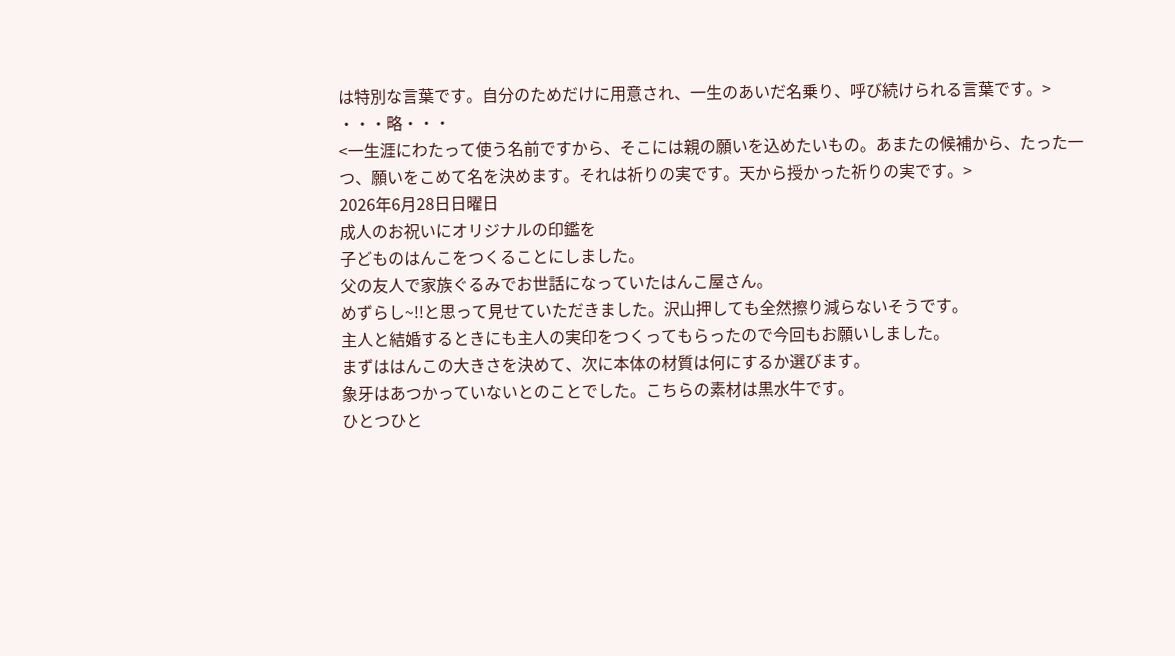は特別な言葉です。自分のためだけに用意され、一生のあいだ名乗り、呼び続けられる言葉です。>
・・・略・・・
<一生涯にわたって使う名前ですから、そこには親の願いを込めたいもの。あまたの候補から、たった一つ、願いをこめて名を決めます。それは祈りの実です。天から授かった祈りの実です。>
2026年6月28日日曜日
成人のお祝いにオリジナルの印鑑を
子どものはんこをつくることにしました。
父の友人で家族ぐるみでお世話になっていたはんこ屋さん。
めずらし~!!と思って見せていただきました。沢山押しても全然擦り減らないそうです。
主人と結婚するときにも主人の実印をつくってもらったので今回もお願いしました。
まずははんこの大きさを決めて、次に本体の材質は何にするか選びます。
象牙はあつかっていないとのことでした。こちらの素材は黒水牛です。
ひとつひと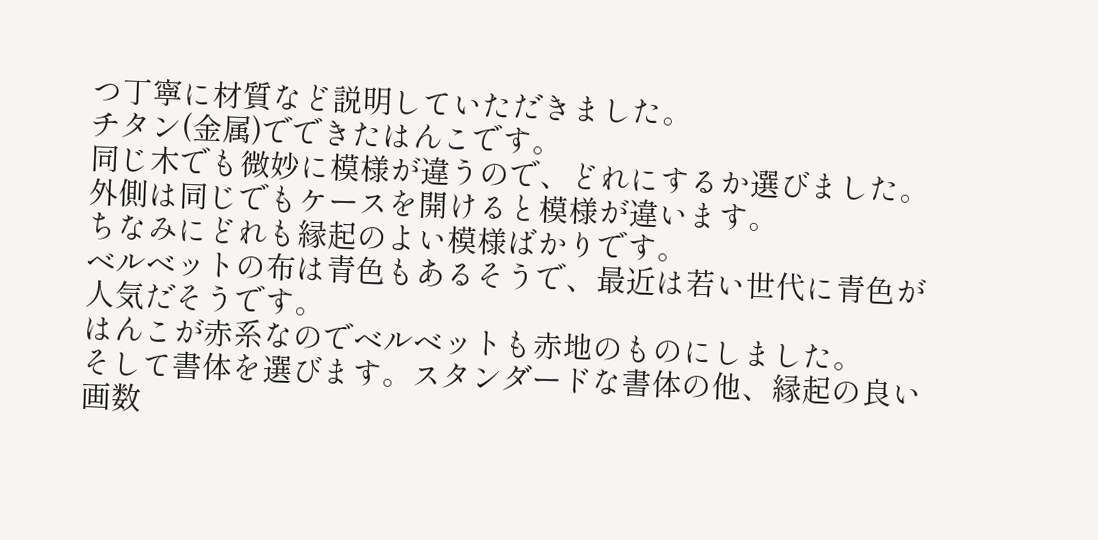つ丁寧に材質など説明していただきました。
チタン(金属)でできたはんこです。
同じ木でも微妙に模様が違うので、どれにするか選びました。
外側は同じでもケースを開けると模様が違います。
ちなみにどれも縁起のよい模様ばかりです。
ベルベットの布は青色もあるそうで、最近は若い世代に青色が人気だそうです。
はんこが赤系なのでベルベットも赤地のものにしました。
そして書体を選びます。スタンダードな書体の他、縁起の良い画数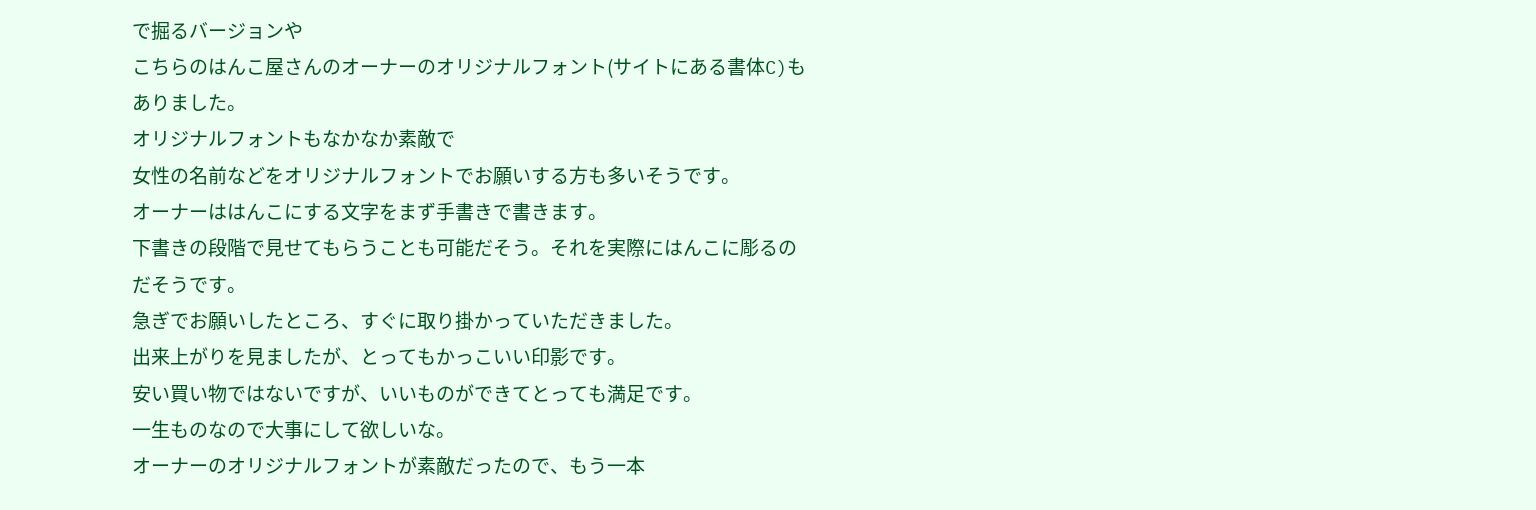で掘るバージョンや
こちらのはんこ屋さんのオーナーのオリジナルフォント(サイトにある書体C)もありました。
オリジナルフォントもなかなか素敵で
女性の名前などをオリジナルフォントでお願いする方も多いそうです。
オーナーははんこにする文字をまず手書きで書きます。
下書きの段階で見せてもらうことも可能だそう。それを実際にはんこに彫るのだそうです。
急ぎでお願いしたところ、すぐに取り掛かっていただきました。
出来上がりを見ましたが、とってもかっこいい印影です。
安い買い物ではないですが、いいものができてとっても満足です。
一生ものなので大事にして欲しいな。
オーナーのオリジナルフォントが素敵だったので、もう一本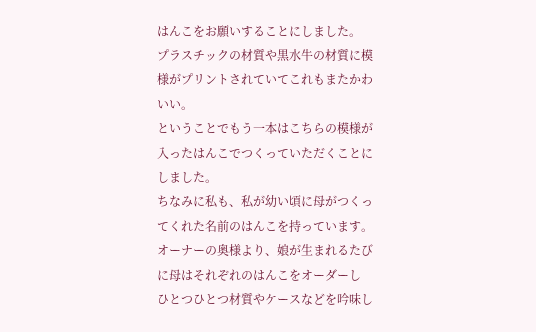はんこをお願いすることにしました。
プラスチックの材質や黒水牛の材質に模様がプリントされていてこれもまたかわいい。
ということでもう一本はこちらの模様が入ったはんこでつくっていただくことにしました。
ちなみに私も、私が幼い頃に母がつくってくれた名前のはんこを持っています。
オーナーの奥様より、娘が生まれるたびに母はそれぞれのはんこをオーダーし
ひとつひとつ材質やケースなどを吟味し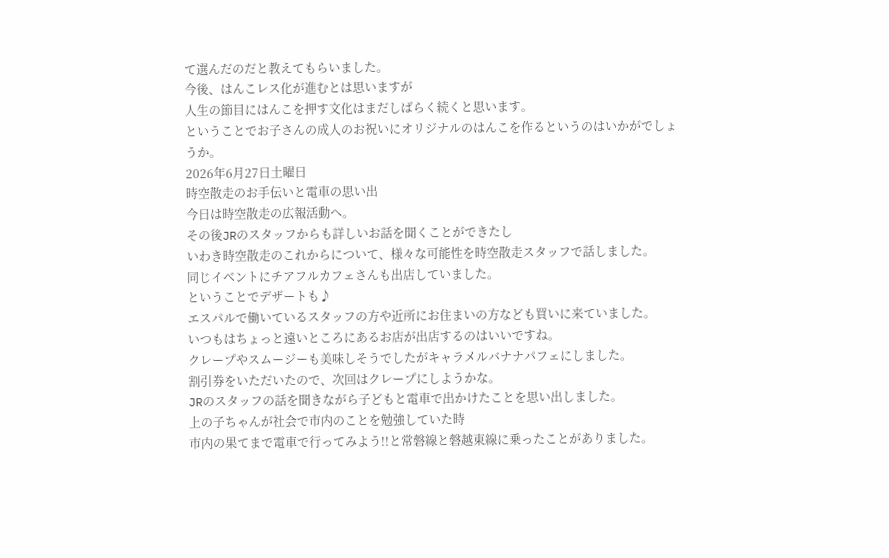て選んだのだと教えてもらいました。
今後、はんこレス化が進むとは思いますが
人生の節目にはんこを押す文化はまだしばらく続くと思います。
ということでお子さんの成人のお祝いにオリジナルのはんこを作るというのはいかがでしょうか。
2026年6月27日土曜日
時空散走のお手伝いと電車の思い出
今日は時空散走の広報活動へ。
その後JRのスタッフからも詳しいお話を聞くことができたし
いわき時空散走のこれからについて、様々な可能性を時空散走スタッフで話しました。
同じイベントにチアフルカフェさんも出店していました。
ということでデザートも♪
エスパルで働いているスタッフの方や近所にお住まいの方なども買いに来ていました。
いつもはちょっと遠いところにあるお店が出店するのはいいですね。
クレープやスムージーも美味しそうでしたがキャラメルバナナパフェにしました。
割引券をいただいたので、次回はクレープにしようかな。
JRのスタッフの話を聞きながら子どもと電車で出かけたことを思い出しました。
上の子ちゃんが社会で市内のことを勉強していた時
市内の果てまで電車で行ってみよう!!と常磐線と磐越東線に乗ったことがありました。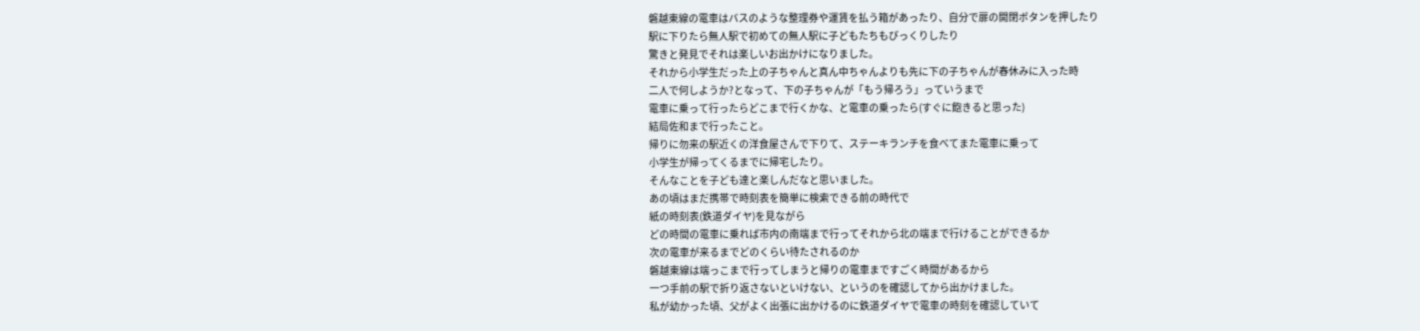磐越東線の電車はバスのような整理券や運賃を払う箱があったり、自分で扉の開閉ボタンを押したり
駅に下りたら無人駅で初めての無人駅に子どもたちもびっくりしたり
驚きと発見でそれは楽しいお出かけになりました。
それから小学生だった上の子ちゃんと真ん中ちゃんよりも先に下の子ちゃんが春休みに入った時
二人で何しようか?となって、下の子ちゃんが「もう帰ろう」っていうまで
電車に乗って行ったらどこまで行くかな、と電車の乗ったら(すぐに飽きると思った)
結局佐和まで行ったこと。
帰りに勿来の駅近くの洋食屋さんで下りて、ステーキランチを食べてまた電車に乗って
小学生が帰ってくるまでに帰宅したり。
そんなことを子ども達と楽しんだなと思いました。
あの頃はまだ携帯で時刻表を簡単に検索できる前の時代で
紙の時刻表(鉄道ダイヤ)を見ながら
どの時間の電車に乗れば市内の南端まで行ってそれから北の端まで行けることができるか
次の電車が来るまでどのくらい待たされるのか
磐越東線は端っこまで行ってしまうと帰りの電車まですごく時間があるから
一つ手前の駅で折り返さないといけない、というのを確認してから出かけました。
私が幼かった頃、父がよく出張に出かけるのに鉄道ダイヤで電車の時刻を確認していて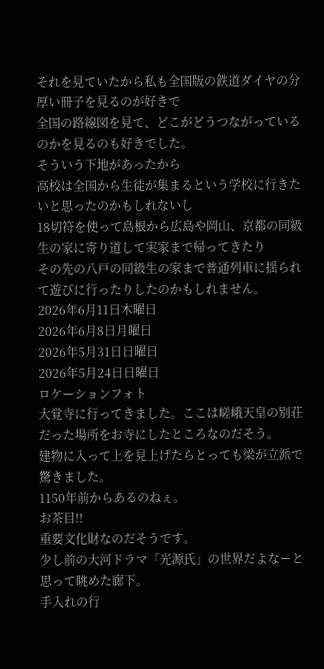それを見ていたから私も全国版の鉄道ダイヤの分厚い冊子を見るのが好きで
全国の路線図を見て、どこがどうつながっているのかを見るのも好きでした。
そういう下地があったから
高校は全国から生徒が集まるという学校に行きたいと思ったのかもしれないし
18切符を使って島根から広島や岡山、京都の同級生の家に寄り道して実家まで帰ってきたり
その先の八戸の同級生の家まで普通列車に揺られて遊びに行ったりしたのかもしれません。
2026年6月11日木曜日
2026年6月8日月曜日
2026年5月31日日曜日
2026年5月24日日曜日
ロケーションフォト
大覚寺に行ってきました。ここは嵯峨天皇の別荘だった場所をお寺にしたところなのだそう。
建物に入って上を見上げたらとっても梁が立派で驚きました。
1150年前からあるのねぇ。
お茶目!!
重要文化財なのだそうです。
少し前の大河ドラマ「光源氏」の世界だよなーと思って眺めた廊下。
手入れの行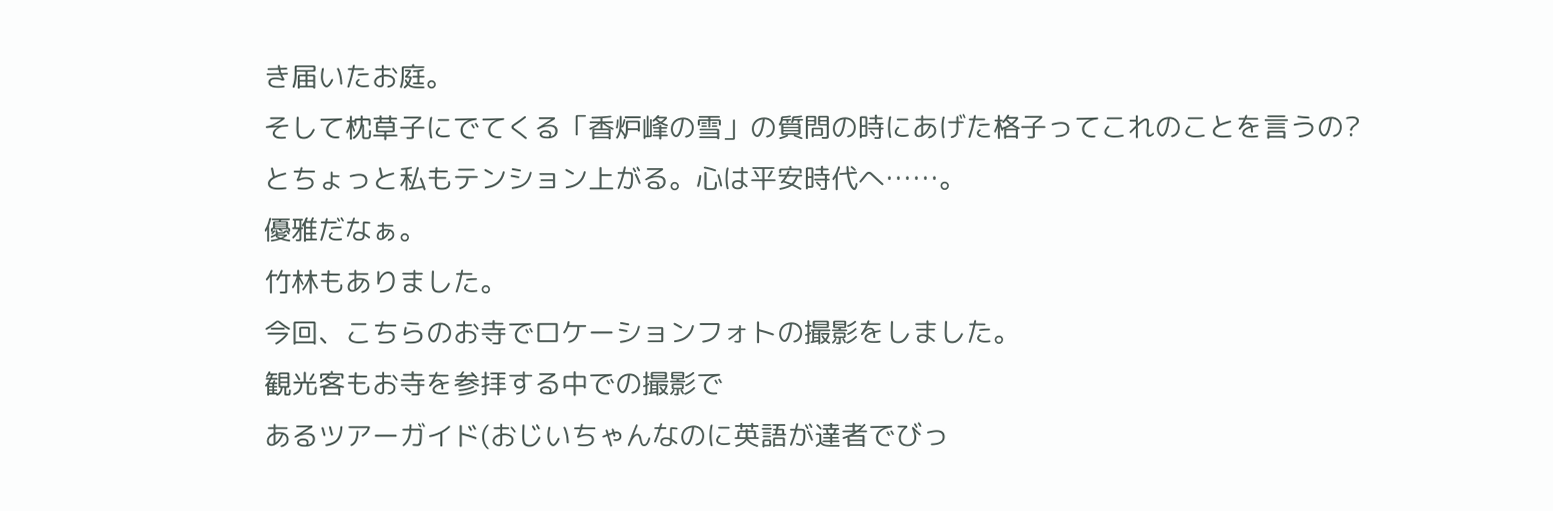き届いたお庭。
そして枕草子にでてくる「香炉峰の雪」の質問の時にあげた格子ってこれのことを言うの?
とちょっと私もテンション上がる。心は平安時代へ……。
優雅だなぁ。
竹林もありました。
今回、こちらのお寺でロケーションフォトの撮影をしました。
観光客もお寺を参拝する中での撮影で
あるツアーガイド(おじいちゃんなのに英語が達者でびっ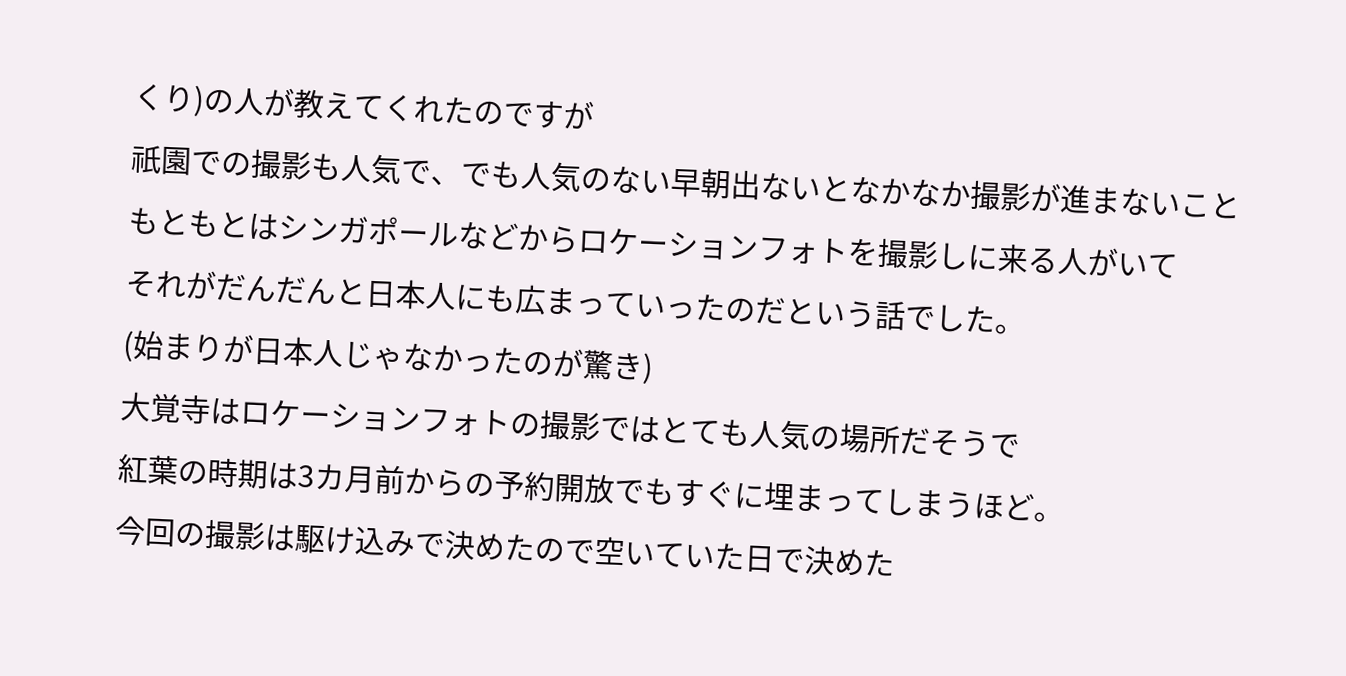くり)の人が教えてくれたのですが
祇園での撮影も人気で、でも人気のない早朝出ないとなかなか撮影が進まないこと
もともとはシンガポールなどからロケーションフォトを撮影しに来る人がいて
それがだんだんと日本人にも広まっていったのだという話でした。
(始まりが日本人じゃなかったのが驚き)
大覚寺はロケーションフォトの撮影ではとても人気の場所だそうで
紅葉の時期は3カ月前からの予約開放でもすぐに埋まってしまうほど。
今回の撮影は駆け込みで決めたので空いていた日で決めた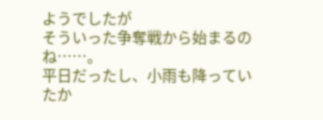ようでしたが
そういった争奪戦から始まるのね……。
平日だったし、小雨も降っていたか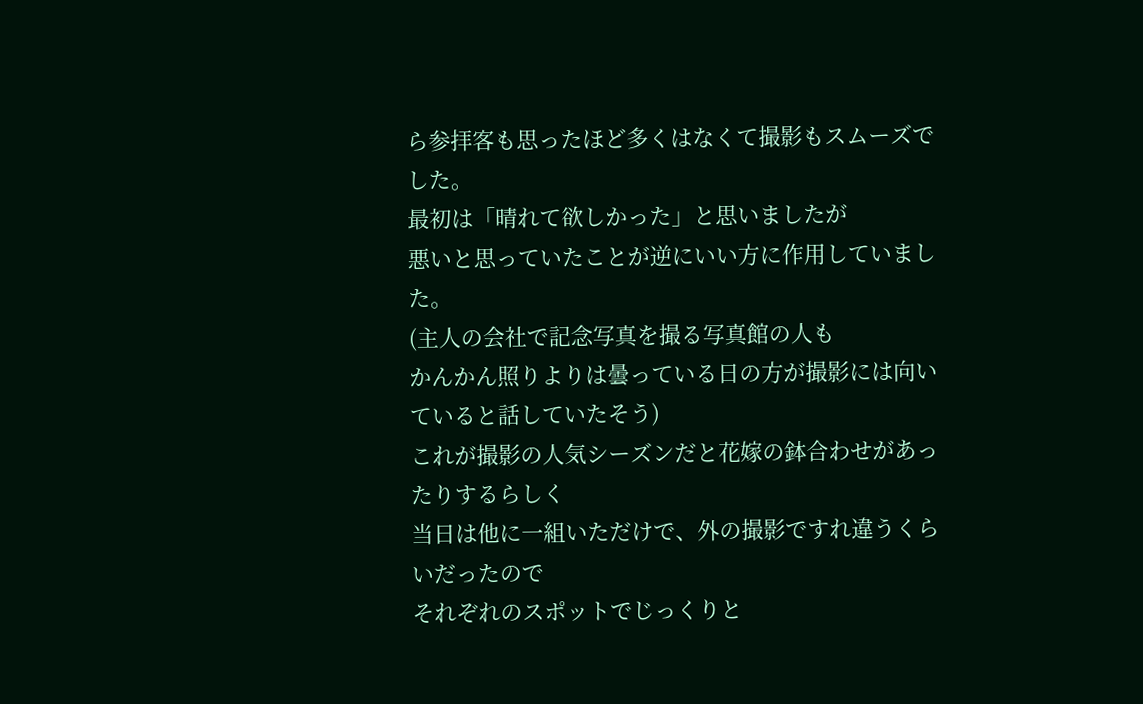ら参拝客も思ったほど多くはなくて撮影もスムーズでした。
最初は「晴れて欲しかった」と思いましたが
悪いと思っていたことが逆にいい方に作用していました。
(主人の会社で記念写真を撮る写真館の人も
かんかん照りよりは曇っている日の方が撮影には向いていると話していたそう)
これが撮影の人気シーズンだと花嫁の鉢合わせがあったりするらしく
当日は他に一組いただけで、外の撮影ですれ違うくらいだったので
それぞれのスポットでじっくりと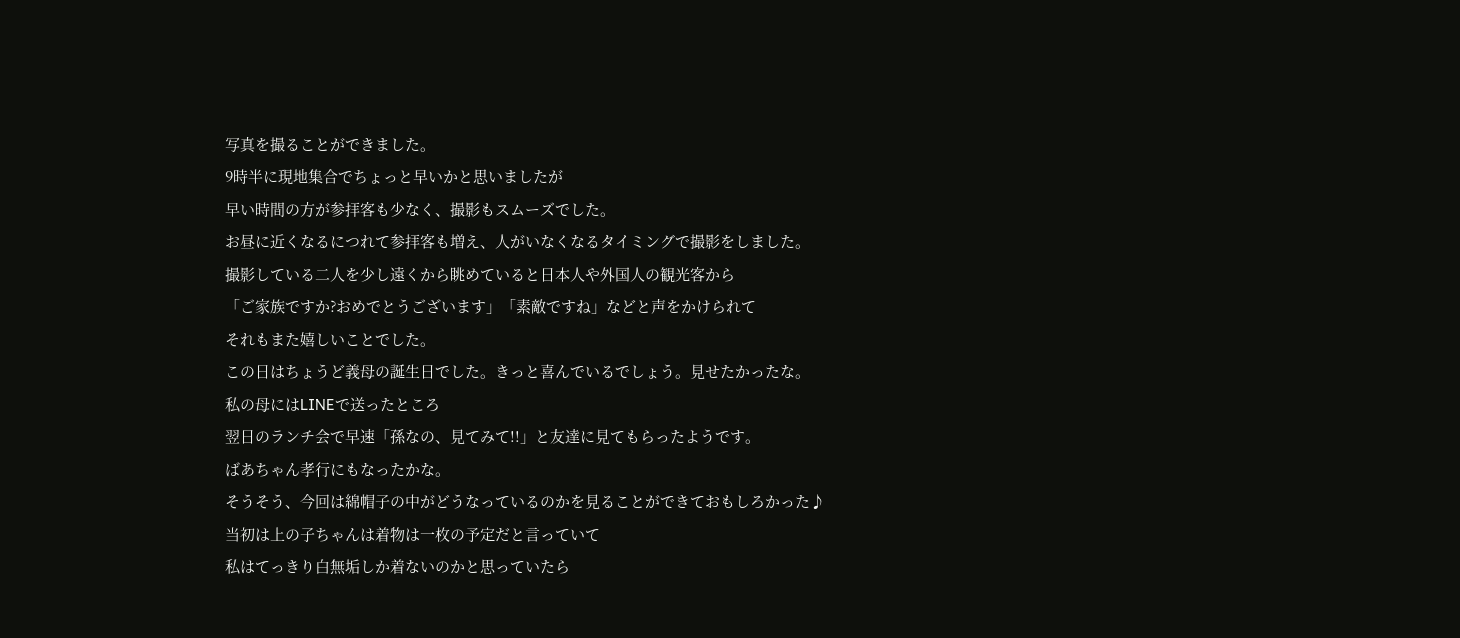写真を撮ることができました。
9時半に現地集合でちょっと早いかと思いましたが
早い時間の方が参拝客も少なく、撮影もスムーズでした。
お昼に近くなるにつれて参拝客も増え、人がいなくなるタイミングで撮影をしました。
撮影している二人を少し遠くから眺めていると日本人や外国人の観光客から
「ご家族ですか?おめでとうございます」「素敵ですね」などと声をかけられて
それもまた嬉しいことでした。
この日はちょうど義母の誕生日でした。きっと喜んでいるでしょう。見せたかったな。
私の母にはLINEで送ったところ
翌日のランチ会で早速「孫なの、見てみて!!」と友達に見てもらったようです。
ばあちゃん孝行にもなったかな。
そうそう、今回は綿帽子の中がどうなっているのかを見ることができておもしろかった♪
当初は上の子ちゃんは着物は一枚の予定だと言っていて
私はてっきり白無垢しか着ないのかと思っていたら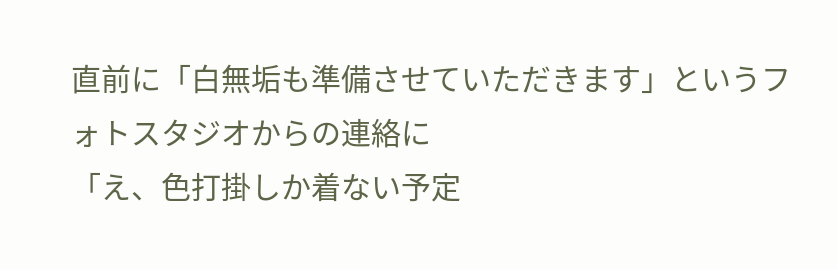直前に「白無垢も準備させていただきます」というフォトスタジオからの連絡に
「え、色打掛しか着ない予定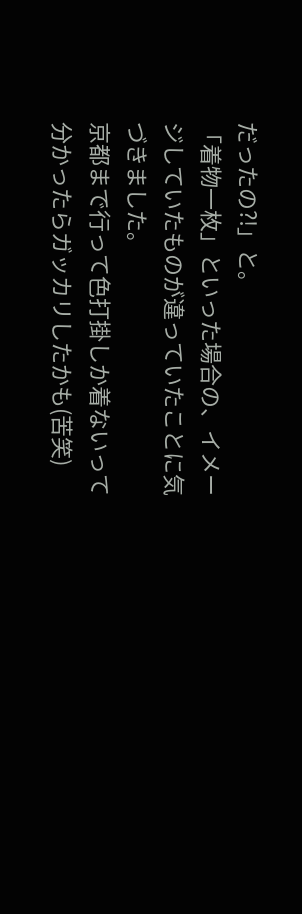だったの?!」と。
「着物一枚」といった場合の、イメージしていたものが違っていたことに気づきました。
京都まで行って色打掛しか着ないって分かったらガッカリしたかも(苦笑)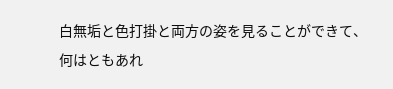白無垢と色打掛と両方の姿を見ることができて、何はともあれ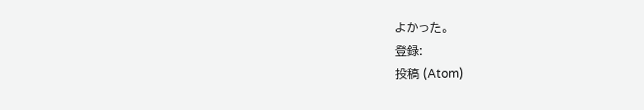よかった。
登録:
投稿 (Atom)